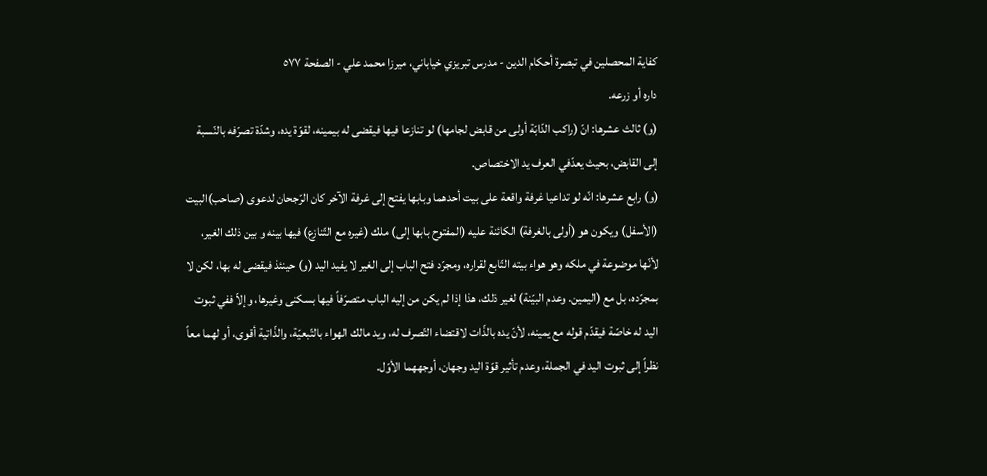كفاية المحصلين في تبصرة أحكام الدين - مدرس تبريزي خياباني، ميرزا محمد علي - الصفحة ٥٧٧
داره أو زرعه.
(و) ثالث عشرها: انّ (راكب الدّابّة أولى من قابض لجامها) لو تنازعا فيها فيقضى له بيمينه، لقوّة يده، وشدّة تصرّفه بالنّسبة إلى القابض، بحيث يعدّفي العرف يد الاختصاص.
(و) رابع عشرها: انّه لو تداعيا غرفة واقعة على بيت أحدهما وبابها يفتح إلى غرفة الآخر كان الرّجحان لدعوى (صاحب)البيت (الأسفل) ويكون هو (أولى بالغرفة) الكائنة عليه (المفتوح بابها إلى) ملك (غيره مع التّنازع) فيها بينه و بين ذلك الغير، لأنّها موضوعة في ملكه وهو هواء بيته التّابع لقراره، ومجرّد فتح الباب إلى الغير لا يفيد اليد (و) حينئذ فيقضى له بها، لكن لا بمجرّده، بل مع (اليمين. وعدم البيّنة) لغير ذلك، هذا إذا لم يكن من إليه الباب متصرّفاً فيها بسكنى وغيرها، وإلاّ ففي ثبوت اليد له خاصّة فيقدّم قوله مع يمينه، لأنّ يده بالذّات لاقتضاء التّصرف له، ويد مالك الهواء بالتّبعيّة، والذّاتية أقوى، أو لهما معاً نظراً إلى ثبوت اليد في الجملة، وعدم تأثير قوّة اليد وجهان، أوجههما الأوّل.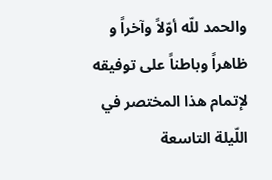والحمد للّه أوّلاً وآخراً و ظاهراً وباطناً على توفيقه لإتمام هذا المختصر في اللّيلة التاسعة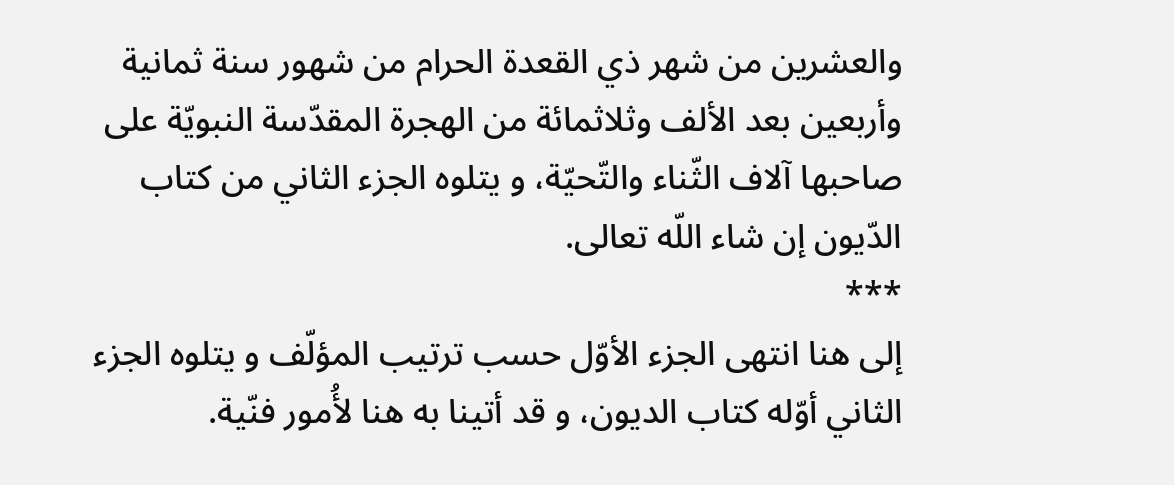والعشرين من شهر ذي القعدة الحرام من شهور سنة ثمانية وأربعين بعد الألف وثلاثمائة من الهجرة المقدّسة النبويّة على صاحبها آلاف الثّناء والتّحيّة، و يتلوه الجزء الثاني من كتاب الدّيون إن شاء اللّه تعالى.
***
إلى هنا انتهى الجزء الأوّل حسب ترتيب المؤلّف و يتلوه الجزء الثاني أوّله كتاب الديون، و قد أتينا به هنا لأُمور فنّية.